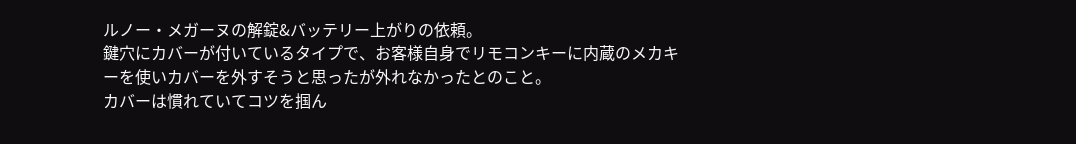ルノー・メガーヌの解錠&バッテリー上がりの依頼。
鍵穴にカバーが付いているタイプで、お客様自身でリモコンキーに内蔵のメカキーを使いカバーを外すそうと思ったが外れなかったとのこと。
カバーは慣れていてコツを掴ん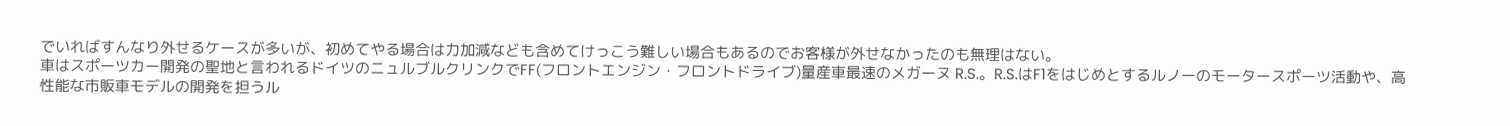でいればすんなり外せるケースが多いが、初めてやる場合は力加減なども含めてけっこう難しい場合もあるのでお客様が外せなかったのも無理はない。
車はスポーツカー開発の聖地と言われるドイツのニュルブルクリンクでFF(フロントエンジン・フロントドライブ)量産車最速のメガーヌ R.S.。R.S.はF1をはじめとするルノーのモータースポーツ活動や、高性能な市販車モデルの開発を担うル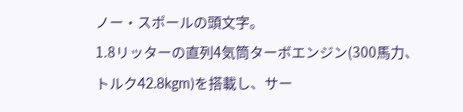ノー・スポールの頭文字。
1.8リッターの直列4気筒ターボエンジン(300馬力、トルク42.8kgm)を搭載し、サー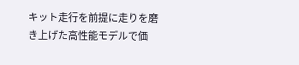キット走行を前提に走りを磨き上げた高性能モデルで価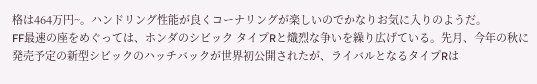格は464万円~。ハンドリング性能が良くコーナリングが楽しいのでかなりお気に入りのようだ。
FF最速の座をめぐっては、ホンダのシビック タイプRと熾烈な争いを繰り広げている。先月、今年の秋に発売予定の新型シビックのハッチバックが世界初公開されたが、ライバルとなるタイプRは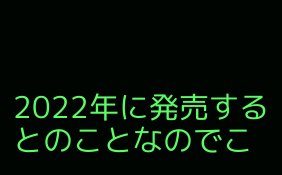2022年に発売するとのことなのでこ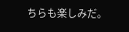ちらも楽しみだ。